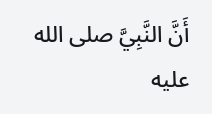أَنَّ النَّبِيَّ صلى الله عليه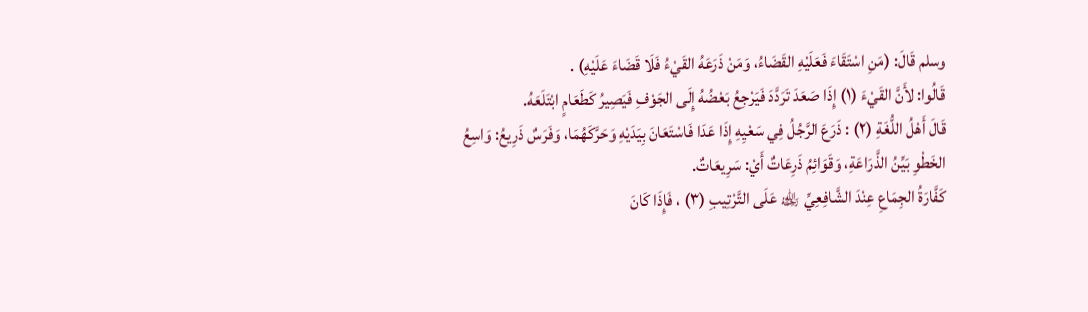وسلم قَالَ: (مَنِ اسْتَقَاءَ فَعَلَيْهِ القَضَاءُ، وَمَنْ ذَرَعَهُ القَيْءُ فَلَا قَضَاءَ عَلَيْهِ) .
قَالُوا: لأَنَّ القَيْءَ (١) إِذَا صَعَدَ تَرَدَّدَ فَيَرْجِعُ بَعْضُهُ إِلَى الجَوْفِ فَيَصِيرُ كَطَعَامٍ ابْتَلَعَهُ.
قَالَ أَهْلُ اللُّغَةِ (٢) : ذَرَعَ الرَّجُلُ فِي سَعْيِهِ إِذَا عَدَا فَاسْتَعَانَ بِيَدَيْهِ وَحَرَّكَهُمَا، وَفَرَسٌ ذَرِيعُ: وَاسِعُ الخَطْوِ بَيِّنُ الذَّرَاعَةِ، وَقَوَائِمُ ذَرِعَاتٌ أَيْ: سَرِيعَاتٌ.
كَفَّارَةُ الجِمَاعِ عِنْدَ الشَّافِعِيِّ ﵀ عَلَى التَّرْتِيبِ (٣) ، فَإِذَا كَانَ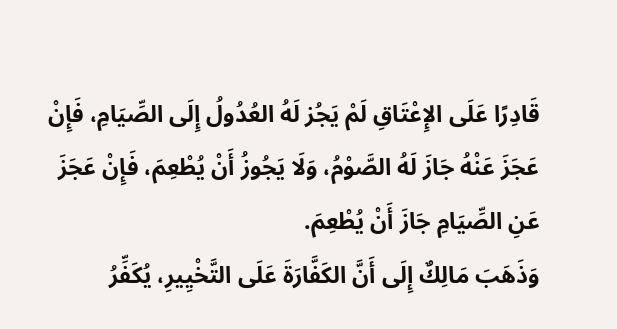قَادِرًا عَلَى الإِعْتَاقِ لَمْ يَجُز لَهُ العُدُولُ إِلَى الصِّيَامِ، فَإِنْ عَجَزَ عَنْهُ جَازَ لَهُ الصَّوْمُ، وَلَا يَجُوزُ أَنْ يُطْعِمَ، فَإِنْ عَجَزَ عَنِ الصِّيَامِ جَازَ أَنْ يُطْعِمَ.
وَذَهَبَ مَالِكٌ إِلَى أَنَّ الكَفَّارَةَ عَلَى التَّخْيِيرِ، يُكَفِّرُ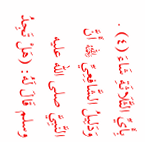بِأَيِّ الثَّلَاثَةِ شَاءَ (٤) .
وَدَلِيلُ الشَّافِعِيِّ ﵀ أَنَّ النَّبِيَّ صلى الله عليه وسلم قَالَ لَهُ: (هَلْ تَجِدُ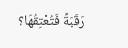رَقَبَةً فَتُعْتِقُهَا؟